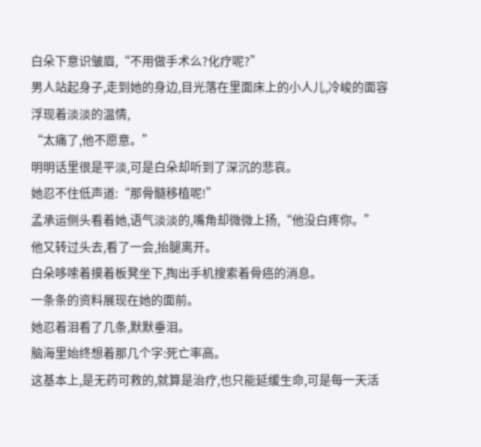白朵下意识皱眉,“不用做手术么?化疗呢?”
男人站起身子,走到她的身边,目光落在里面床上的小人儿,冷峻的面容浮现着淡淡的温情,
“太痛了,他不愿意。”
明明话里很是平淡,可是白朵却听到了深沉的悲哀。
她忍不住低声道:“那骨髓移植呢!”
孟承运侧头看着她,语气淡淡的,嘴角却微微上扬,“他没白疼你。”
他又转过头去,看了一会,抬腿离开。
白朵哆嗦着摸着板凳坐下,掏出手机搜索着骨癌的消息。
一条条的资料展现在她的面前。
她忍着泪看了几条,默默垂泪。
脑海里始终想着那几个字:死亡率高。
这基本上,是无药可救的,就算是治疗,也只能延缓生命,可是每一天活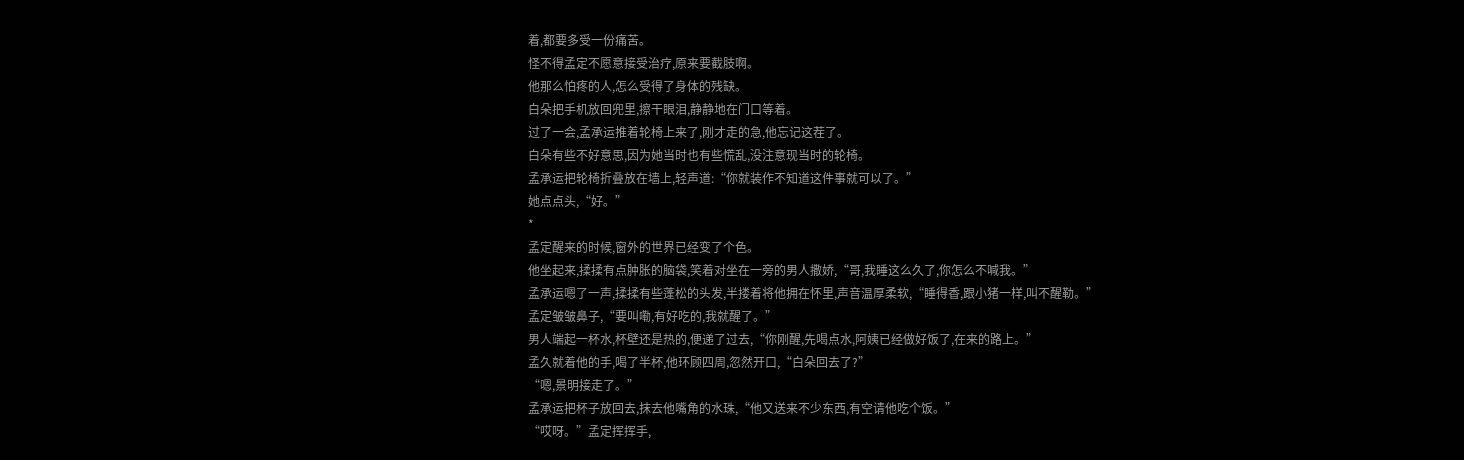着,都要多受一份痛苦。
怪不得孟定不愿意接受治疗,原来要截肢啊。
他那么怕疼的人,怎么受得了身体的残缺。
白朵把手机放回兜里,擦干眼泪,静静地在门口等着。
过了一会,孟承运推着轮椅上来了,刚才走的急,他忘记这茬了。
白朵有些不好意思,因为她当时也有些慌乱,没注意现当时的轮椅。
孟承运把轮椅折叠放在墙上,轻声道:“你就装作不知道这件事就可以了。”
她点点头,“好。”
*
孟定醒来的时候,窗外的世界已经变了个色。
他坐起来,揉揉有点肿胀的脑袋,笑着对坐在一旁的男人撒娇,“哥,我睡这么久了,你怎么不喊我。”
孟承运嗯了一声,揉揉有些蓬松的头发,半搂着将他拥在怀里,声音温厚柔软,“睡得香,跟小猪一样,叫不醒勒。”
孟定皱皱鼻子,“要叫嘞,有好吃的,我就醒了。”
男人端起一杯水,杯壁还是热的,便递了过去,“你刚醒,先喝点水,阿姨已经做好饭了,在来的路上。”
孟久就着他的手,喝了半杯,他环顾四周,忽然开口,“白朵回去了?”
“嗯,景明接走了。”
孟承运把杯子放回去,抹去他嘴角的水珠,“他又送来不少东西,有空请他吃个饭。”
“哎呀。”孟定挥挥手,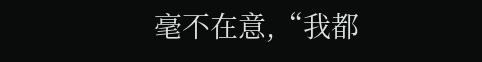毫不在意,“我都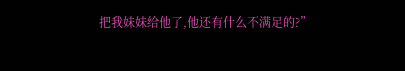把我妹妹给他了,他还有什么不满足的?”